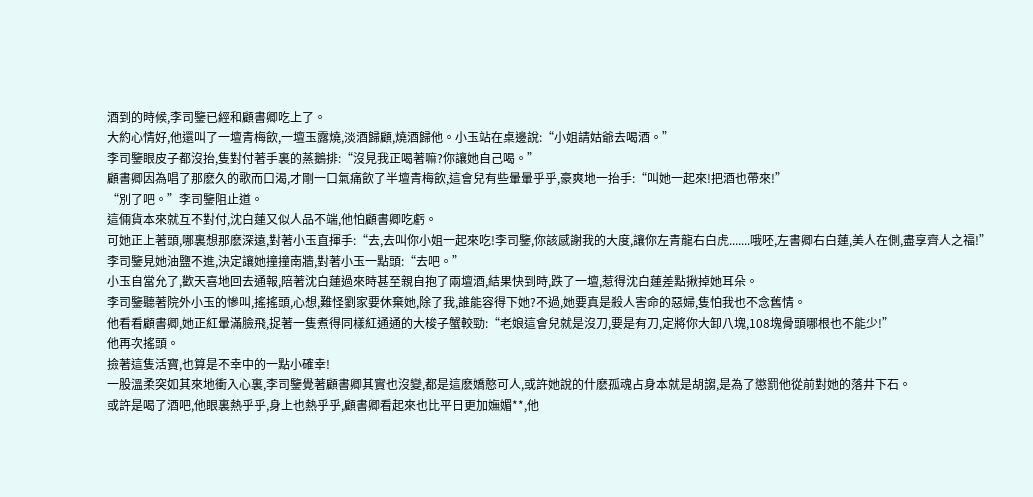酒到的時候,李司鑒已經和顧書卿吃上了。
大約心情好,他還叫了一壇青梅飲,一壇玉露燒,淡酒歸顧,燒酒歸他。小玉站在桌邊說:“小姐請姑爺去喝酒。”
李司鑒眼皮子都沒抬,隻對付著手裏的蒸鵝排:“沒見我正喝著嘛?你讓她自己喝。”
顧書卿因為唱了那麽久的歌而口渴,才剛一口氣痛飲了半壇青梅飲,這會兒有些暈暈乎乎,豪爽地一抬手:“叫她一起來!把酒也帶來!”
“別了吧。”李司鑒阻止道。
這倆貨本來就互不對付,沈白蓮又似人品不端,他怕顧書卿吃虧。
可她正上著頭,哪裏想那麽深遠,對著小玉直揮手:“去,去叫你小姐一起來吃!李司鑒,你該感謝我的大度,讓你左青龍右白虎.......哦呸,左書卿右白蓮,美人在側,盡享齊人之福!”
李司鑒見她油鹽不進,決定讓她撞撞南牆,對著小玉一點頭:“去吧。”
小玉自當允了,歡天喜地回去通報,陪著沈白蓮過來時甚至親自抱了兩壇酒,結果快到時,跌了一壇,惹得沈白蓮差點揪掉她耳朵。
李司鑒聽著院外小玉的慘叫,搖搖頭,心想,難怪劉家要休棄她,除了我,誰能容得下她?不過,她要真是殺人害命的惡婦,隻怕我也不念舊情。
他看看顧書卿,她正紅暈滿臉飛,捉著一隻煮得同樣紅通通的大梭子蟹較勁:“老娘這會兒就是沒刀,要是有刀,定將你大卸八塊,108塊骨頭哪根也不能少!”
他再次搖頭。
撿著這隻活寶,也算是不幸中的一點小確幸!
一股溫柔突如其來地衝入心裏,李司鑒覺著顧書卿其實也沒變,都是這麽嬌憨可人,或許她說的什麽孤魂占身本就是胡謅,是為了懲罰他從前對她的落井下石。
或許是喝了酒吧,他眼裏熱乎乎,身上也熱乎乎,顧書卿看起來也比平日更加嫵媚**,他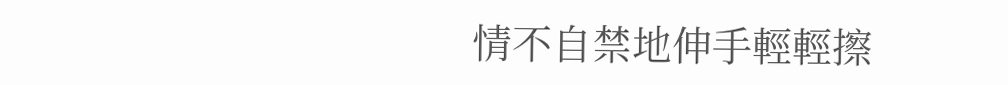情不自禁地伸手輕輕擦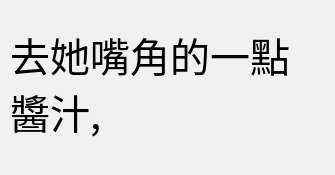去她嘴角的一點醬汁,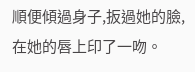順便傾過身子,扳過她的臉,在她的唇上印了一吻。